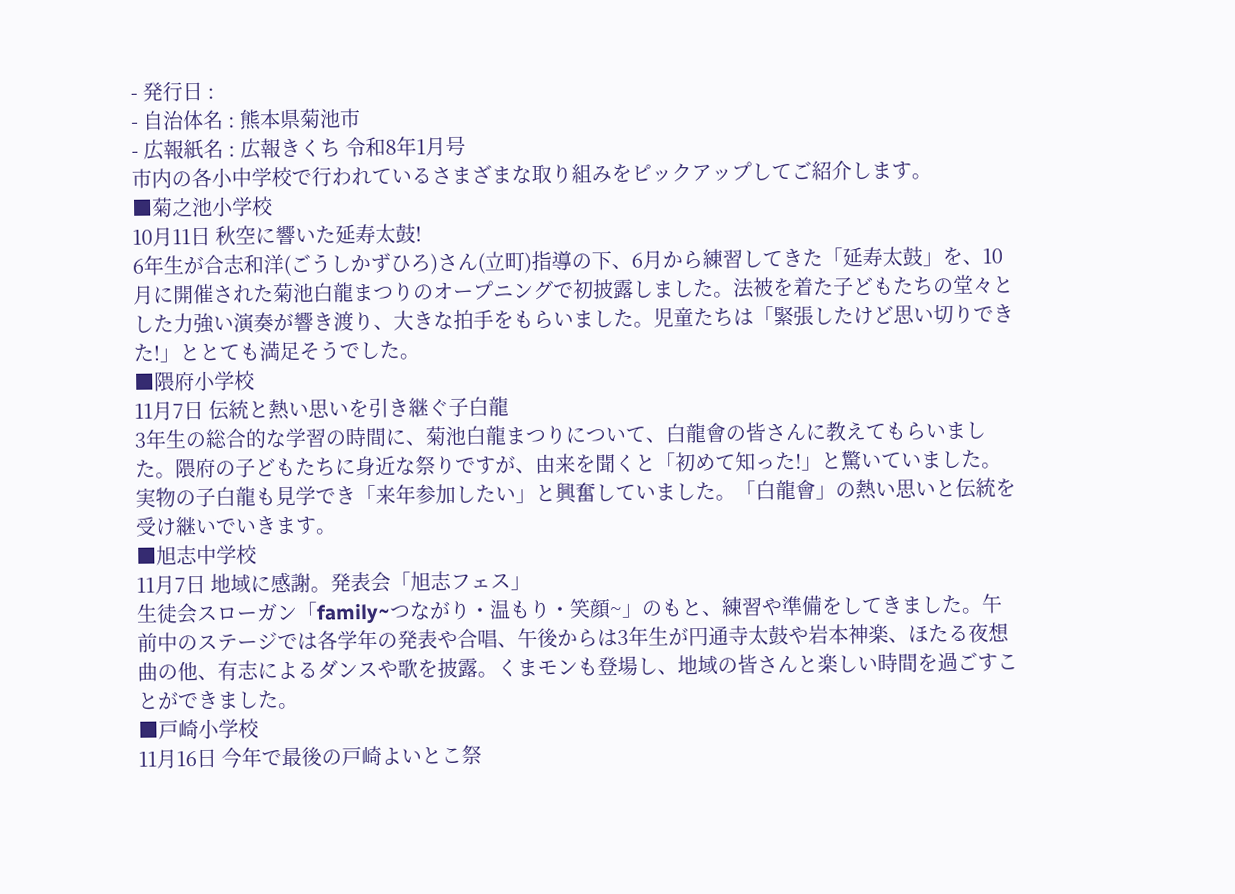- 発行日 :
- 自治体名 : 熊本県菊池市
- 広報紙名 : 広報きくち 令和8年1月号
市内の各小中学校で行われているさまざまな取り組みをピックアップしてご紹介します。
■菊之池小学校
10月11日 秋空に響いた延寿太鼓!
6年生が合志和洋(ごうしかずひろ)さん(立町)指導の下、6月から練習してきた「延寿太鼓」を、10月に開催された菊池白龍まつりのオープニングで初披露しました。法被を着た子どもたちの堂々とした力強い演奏が響き渡り、大きな拍手をもらいました。児童たちは「緊張したけど思い切りできた!」ととても満足そうでした。
■隈府小学校
11月7日 伝統と熱い思いを引き継ぐ子白龍
3年生の総合的な学習の時間に、菊池白龍まつりについて、白龍會の皆さんに教えてもらいました。隈府の子どもたちに身近な祭りですが、由来を聞くと「初めて知った!」と驚いていました。実物の子白龍も見学でき「来年参加したい」と興奮していました。「白龍會」の熱い思いと伝統を受け継いでいきます。
■旭志中学校
11月7日 地域に感謝。発表会「旭志フェス」
生徒会スローガン「family~つながり・温もり・笑顔~」のもと、練習や準備をしてきました。午前中のステージでは各学年の発表や合唱、午後からは3年生が円通寺太鼓や岩本神楽、ほたる夜想曲の他、有志によるダンスや歌を披露。くまモンも登場し、地域の皆さんと楽しい時間を過ごすことができました。
■戸崎小学校
11月16日 今年で最後の戸崎よいとこ祭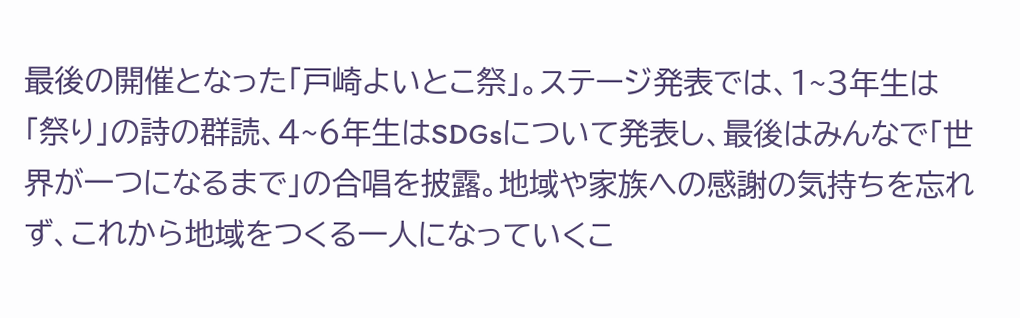最後の開催となった「戸崎よいとこ祭」。ステージ発表では、1~3年生は「祭り」の詩の群読、4~6年生はSDGsについて発表し、最後はみんなで「世界が一つになるまで」の合唱を披露。地域や家族への感謝の気持ちを忘れず、これから地域をつくる一人になっていくこ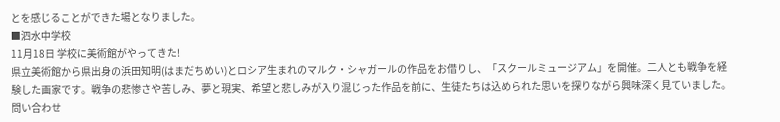とを感じることができた場となりました。
■泗水中学校
11月18日 学校に美術館がやってきた!
県立美術館から県出身の浜田知明(はまだちめい)とロシア生まれのマルク・シャガールの作品をお借りし、「スクールミュージアム」を開催。二人とも戦争を経験した画家です。戦争の悲惨さや苦しみ、夢と現実、希望と悲しみが入り混じった作品を前に、生徒たちは込められた思いを探りながら興味深く見ていました。
問い合わせ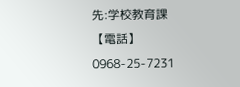先:学校教育課
【電話】0968-25-7231